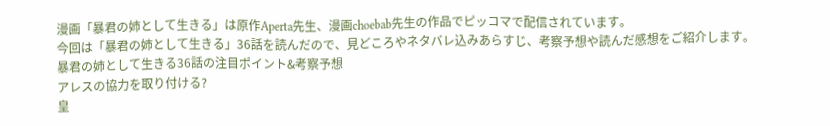漫画「暴君の姉として生きる」は原作Aperta先生、漫画choebab先生の作品でピッコマで配信されています。
今回は「暴君の姉として生きる」36話を読んだので、見どころやネタバレ込みあらすじ、考察予想や読んだ感想をご紹介します。
暴君の姉として生きる36話の注目ポイント&考察予想
アレスの協力を取り付ける?
皇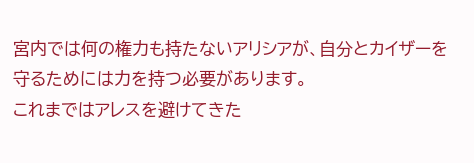宮内では何の権力も持たないアリシアが、自分とカイザーを守るためには力を持つ必要があります。
これまではアレスを避けてきた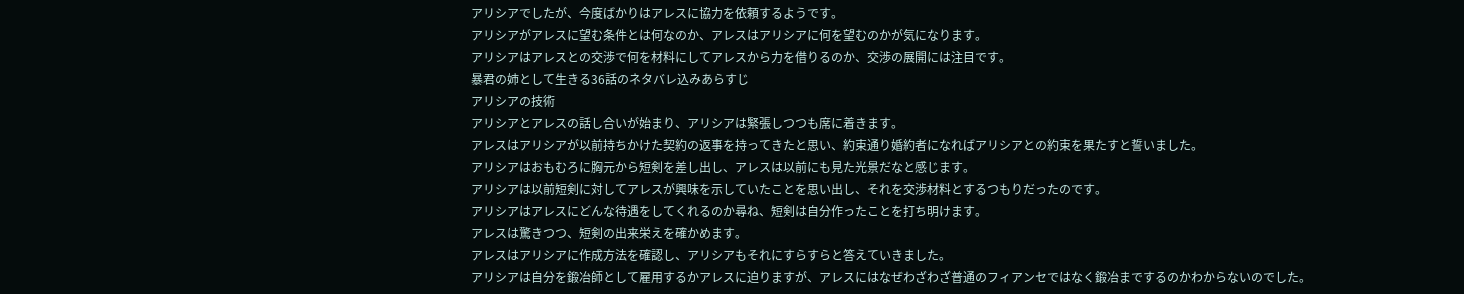アリシアでしたが、今度ばかりはアレスに協力を依頼するようです。
アリシアがアレスに望む条件とは何なのか、アレスはアリシアに何を望むのかが気になります。
アリシアはアレスとの交渉で何を材料にしてアレスから力を借りるのか、交渉の展開には注目です。
暴君の姉として生きる36話のネタバレ込みあらすじ
アリシアの技術
アリシアとアレスの話し合いが始まり、アリシアは緊張しつつも席に着きます。
アレスはアリシアが以前持ちかけた契約の返事を持ってきたと思い、約束通り婚約者になればアリシアとの約束を果たすと誓いました。
アリシアはおもむろに胸元から短剣を差し出し、アレスは以前にも見た光景だなと感じます。
アリシアは以前短剣に対してアレスが興味を示していたことを思い出し、それを交渉材料とするつもりだったのです。
アリシアはアレスにどんな待遇をしてくれるのか尋ね、短剣は自分作ったことを打ち明けます。
アレスは驚きつつ、短剣の出来栄えを確かめます。
アレスはアリシアに作成方法を確認し、アリシアもそれにすらすらと答えていきました。
アリシアは自分を鍛冶師として雇用するかアレスに迫りますが、アレスにはなぜわざわざ普通のフィアンセではなく鍛冶までするのかわからないのでした。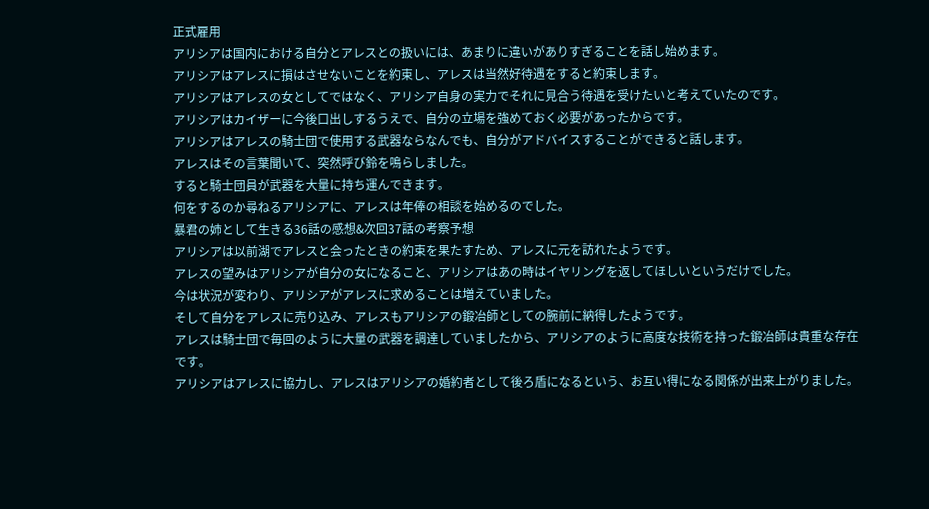正式雇用
アリシアは国内における自分とアレスとの扱いには、あまりに違いがありすぎることを話し始めます。
アリシアはアレスに損はさせないことを約束し、アレスは当然好待遇をすると約束します。
アリシアはアレスの女としてではなく、アリシア自身の実力でそれに見合う待遇を受けたいと考えていたのです。
アリシアはカイザーに今後口出しするうえで、自分の立場を強めておく必要があったからです。
アリシアはアレスの騎士団で使用する武器ならなんでも、自分がアドバイスすることができると話します。
アレスはその言葉聞いて、突然呼び鈴を鳴らしました。
すると騎士団員が武器を大量に持ち運んできます。
何をするのか尋ねるアリシアに、アレスは年俸の相談を始めるのでした。
暴君の姉として生きる36話の感想&次回37話の考察予想
アリシアは以前湖でアレスと会ったときの約束を果たすため、アレスに元を訪れたようです。
アレスの望みはアリシアが自分の女になること、アリシアはあの時はイヤリングを返してほしいというだけでした。
今は状況が変わり、アリシアがアレスに求めることは増えていました。
そして自分をアレスに売り込み、アレスもアリシアの鍛冶師としての腕前に納得したようです。
アレスは騎士団で毎回のように大量の武器を調達していましたから、アリシアのように高度な技術を持った鍛冶師は貴重な存在です。
アリシアはアレスに協力し、アレスはアリシアの婚約者として後ろ盾になるという、お互い得になる関係が出来上がりました。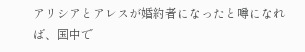アリシアとアレスが婚約者になったと噂になれば、国中で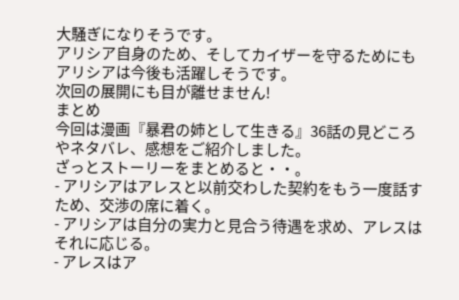大騒ぎになりそうです。
アリシア自身のため、そしてカイザーを守るためにもアリシアは今後も活躍しそうです。
次回の展開にも目が離せません!
まとめ
今回は漫画『暴君の姉として生きる』36話の見どころやネタバレ、感想をご紹介しました。
ざっとストーリーをまとめると・・。
- アリシアはアレスと以前交わした契約をもう一度話すため、交渉の席に着く。
- アリシアは自分の実力と見合う待遇を求め、アレスはそれに応じる。
- アレスはア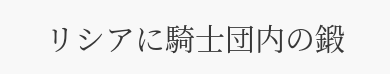リシアに騎士団内の鍛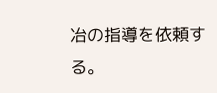冶の指導を依頼する。